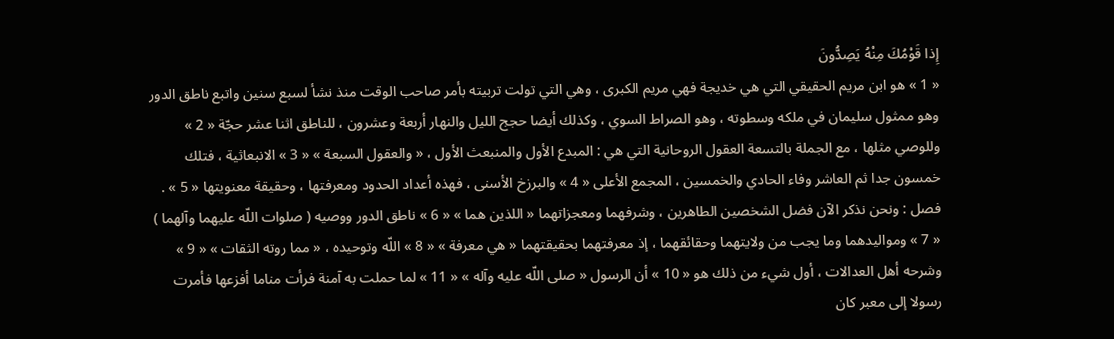إِذا قَوْمُكَ مِنْهُ يَصِدُّونَ
« 1 » هو ابن مريم الحقيقي التي هي خديجة فهي مريم الكبرى ، وهي التي تولت تربيته بأمر صاحب الوقت منذ نشأ لسبع سنين واتبع ناطق الدور وهو ممثول سليمان في ملكه وسطوته ، وهو الصراط السوي ، وكذلك أيضا حجج الليل والنهار أربعة وعشرون ، للناطق اثنا عشر حجّة « 2 » وللوصي مثلها ، مع الجملة بالتسعة العقول الروحانية التي هي : المبدع الأول والمنبعث الأول ، « والعقول السبعة » « 3 » الانبعاثية ، فتلك خمسون جدا ثم العاشر وفاء الحادي والخمسين ، المجمع الأعلى « 4 » والبرزخ الأسنى ، فهذه أعداد الحدود ومعرفتها ، وحقيقة معنويتها « 5 » .
فصل : ونحن نذكر الآن فضل الشخصين الطاهرين ، وشرفهما ومعجزاتهما « اللذين هما » « 6 » ناطق الدور ووصيه ( صلوات اللّه عليهما وآلهما ) « 7 » ومواليدهما وما يجب من ولايتهما وحقائقهما ، إذ معرفتهما بحقيقتهما « هي معرفة » « 8 » اللّه وتوحيده ، « مما روته الثقات » « 9 » وشرحه أهل العدالات ، أول شيء من ذلك هو « 10 » أن الرسول « صلى اللّه عليه وآله » « 11 » لما حملت به آمنة فرأت مناما أفزعها فأمرت رسولا إلى معبر كان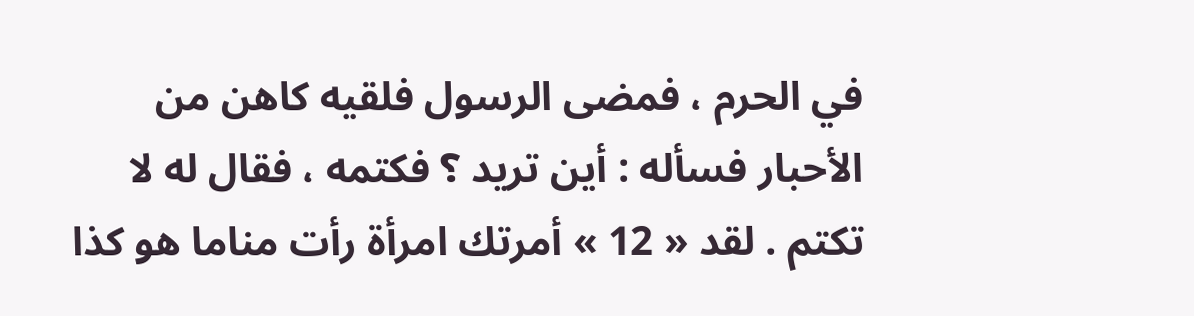في الحرم ، فمضى الرسول فلقيه كاهن من الأحبار فسأله : أين تريد ؟ فكتمه ، فقال له لا تكتم . لقد « 12 » أمرتك امرأة رأت مناما هو كذا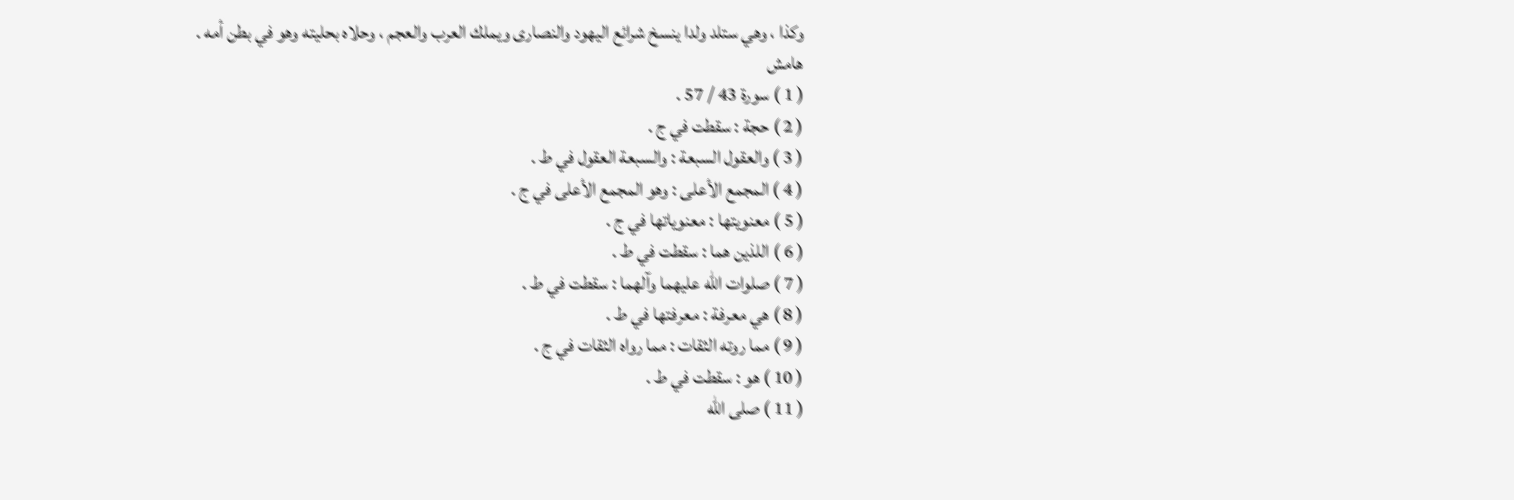وكذا ، وهي ستلد ولدا ينسخ شرائع اليهود والنصارى ويملك العرب والعجم ، وحلاه بحليته وهو في بطن أمه .
هامش
( 1 ) سورة 43 / 57 .
( 2 ) حجة : سقطت في ج .
( 3 ) والعقول السبعة : والسبعة العقول في ط .
( 4 ) المجمع الأعلى : وهو المجمع الأعلى في ج .
( 5 ) معنويتها : معنوياتها في ج .
( 6 ) اللذين هما : سقطت في ط .
( 7 ) صلوات اللّه عليهما وآلهما : سقطت في ط .
( 8 ) هي معرفة : معرفتها في ط .
( 9 ) مما روته الثقات : مما رواه الثقات في ج .
( 10 ) هو : سقطت في ط .
( 11 ) صلى اللّه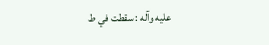عليه وآله : سقطت في ط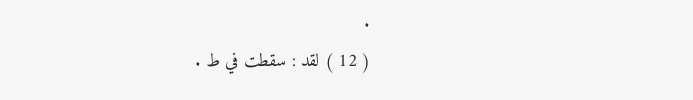.
( 12 ) لقد : سقطت في ط .